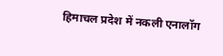हिमाचल प्रदेश में नकली एनालॉग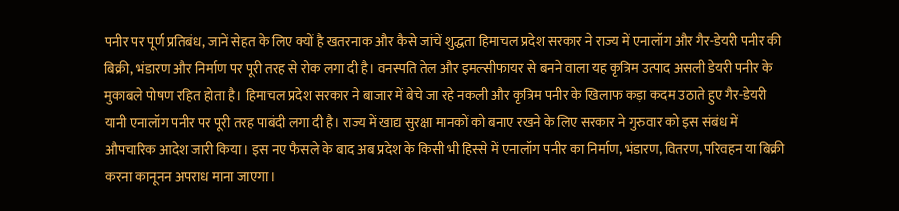पनीर पर पूर्ण प्रतिबंध, जानें सेहत के लिए क्यों है खतरनाक और कैसे जांचें शुद्धता हिमाचल प्रदेश सरकार ने राज्य में एनालॉग और गैर-डेयरी पनीर की बिक्री, भंडारण और निर्माण पर पूरी तरह से रोक लगा दी है। वनस्पति तेल और इमल्सीफायर से बनने वाला यह कृत्रिम उत्पाद असली डेयरी पनीर के मुकाबले पोषण रहित होता है। हिमाचल प्रदेश सरकार ने बाजार में बेचे जा रहे नकली और कृत्रिम पनीर के खिलाफ कड़ा कदम उठाते हुए गैर-डेयरी यानी एनालॉग पनीर पर पूरी तरह पाबंदी लगा दी है। राज्य में खाद्य सुरक्षा मानकों को बनाए रखने के लिए सरकार ने गुरुवार को इस संबंध में औपचारिक आदेश जारी किया। इस नए फैसले के बाद अब प्रदेश के किसी भी हिस्से में एनालॉग पनीर का निर्माण, भंडारण, वितरण, परिवहन या बिक्री करना कानूनन अपराध माना जाएगा।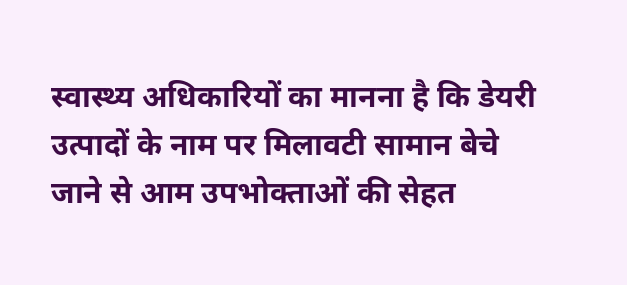स्वास्थ्य अधिकारियों का मानना है कि डेयरी उत्पादों के नाम पर मिलावटी सामान बेचे जाने से आम उपभोक्ताओं की सेहत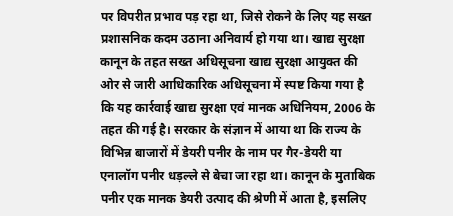पर विपरीत प्रभाव पड़ रहा था, जिसे रोकने के लिए यह सख्त प्रशासनिक कदम उठाना अनिवार्य हो गया था। खाद्य सुरक्षा कानून के तहत सख्त अधिसूचना खाद्य सुरक्षा आयुक्त की ओर से जारी आधिकारिक अधिसूचना में स्पष्ट किया गया है कि यह कार्रवाई खाद्य सुरक्षा एवं मानक अधिनियम, 2006 के तहत की गई है। सरकार के संज्ञान में आया था कि राज्य के विभिन्न बाजारों में डेयरी पनीर के नाम पर गैर-डेयरी या एनालॉग पनीर धड़ल्ले से बेचा जा रहा था। कानून के मुताबिक पनीर एक मानक डेयरी उत्पाद की श्रेणी में आता है, इसलिए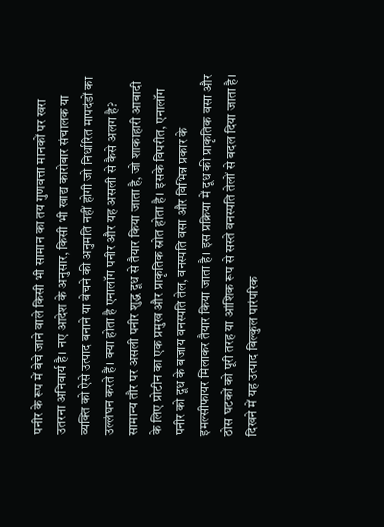पनीर के रूप में बेचे जाने वाले किसी भी सामान का तय गुणवत्ता मानकों पर खरा उतरना अनिवार्य है। नए आदेश के अनुसार, किसी भी खाद्य कारोबार संचालक या व्यक्ति को ऐसे उत्पाद बनाने या बेचने की अनुमति नहीं होगी जो निर्धारित मापदंडों का उल्लंघन करते हैं। क्या होता है एनालॉग पनीर और यह असली से कैसे अलग है? सामान्य तौर पर असली पनीर शुद्ध दूध से तैयार किया जाता है, जो शाकाहारी आबादी के लिए प्रोटीन का एक प्रमुख और प्राकृतिक स्रोत होता है। इसके विपरीत, एनालॉग पनीर को दूध के बजाय वनस्पति तेल, वनस्पति वसा और विभिन्न प्रकार के इमल्सीफायर मिलाकर तैयार किया जाता है। इस प्रक्रिया में दूध की प्राकृतिक वसा और ठोस घटकों को पूरी तरह या आंशिक रूप से सस्ते वनस्पति तेलों से बदल दिया जाता है। दिखने में यह उत्पाद बिल्कुल पारंपरिक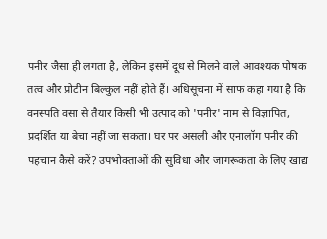पनीर जैसा ही लगता है, लेकिन इसमें दूध से मिलने वाले आवश्यक पोषक तत्व और प्रोटीन बिल्कुल नहीं होते हैं। अधिसूचना में साफ कहा गया है कि वनस्पति वसा से तैयार किसी भी उत्पाद को 'पनीर' नाम से विज्ञापित, प्रदर्शित या बेचा नहीं जा सकता। घर पर असली और एनालॉग पनीर की पहचान कैसे करें? उपभोक्ताओं की सुविधा और जागरूकता के लिए खाद्य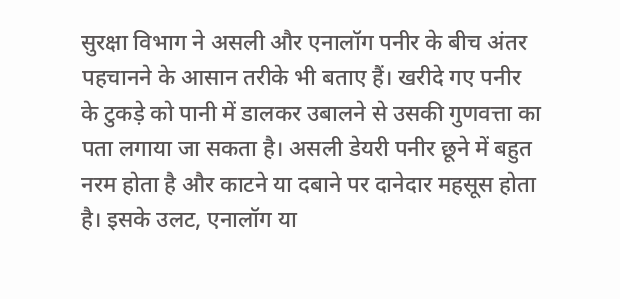सुरक्षा विभाग ने असली और एनालॉग पनीर के बीच अंतर पहचानने के आसान तरीके भी बताए हैं। खरीदे गए पनीर के टुकड़े को पानी में डालकर उबालने से उसकी गुणवत्ता का पता लगाया जा सकता है। असली डेयरी पनीर छूने में बहुत नरम होता है और काटने या दबाने पर दानेदार महसूस होता है। इसके उलट, एनालॉग या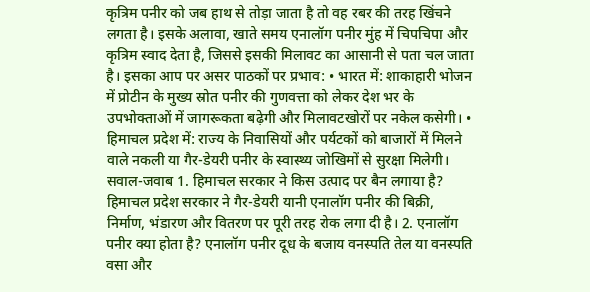कृत्रिम पनीर को जब हाथ से तोड़ा जाता है तो वह रबर की तरह खिंचने लगता है। इसके अलावा, खाते समय एनालॉग पनीर मुंह में चिपचिपा और कृत्रिम स्वाद देता है, जिससे इसकी मिलावट का आसानी से पता चल जाता है। इसका आप पर असर पाठकों पर प्रभाव: • भारत में: शाकाहारी भोजन में प्रोटीन के मुख्य स्रोत पनीर की गुणवत्ता को लेकर देश भर के उपभोक्ताओं में जागरूकता बढ़ेगी और मिलावटखोरों पर नकेल कसेगी। • हिमाचल प्रदेश में: राज्य के निवासियों और पर्यटकों को बाजारों में मिलने वाले नकली या गैर-डेयरी पनीर के स्वास्थ्य जोखिमों से सुरक्षा मिलेगी। सवाल-जवाब 1. हिमाचल सरकार ने किस उत्पाद पर बैन लगाया है? हिमाचल प्रदेश सरकार ने गैर-डेयरी यानी एनालॉग पनीर की बिक्री, निर्माण, भंडारण और वितरण पर पूरी तरह रोक लगा दी है। 2. एनालॉग पनीर क्या होता है? एनालॉग पनीर दूध के बजाय वनस्पति तेल या वनस्पति वसा और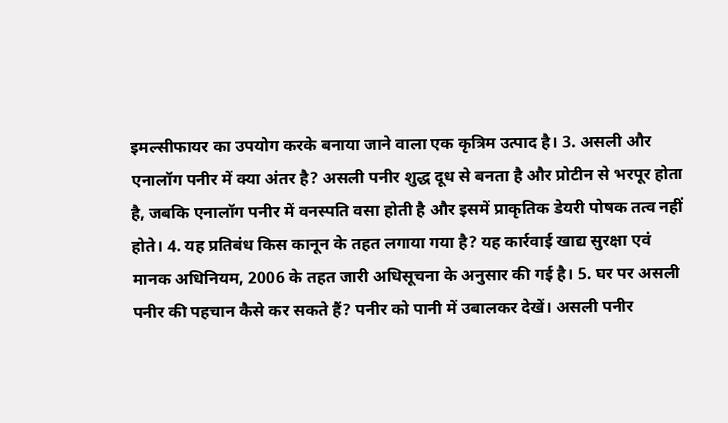इमल्सीफायर का उपयोग करके बनाया जाने वाला एक कृत्रिम उत्पाद है। 3. असली और एनालॉग पनीर में क्या अंतर है? असली पनीर शुद्ध दूध से बनता है और प्रोटीन से भरपूर होता है, जबकि एनालॉग पनीर में वनस्पति वसा होती है और इसमें प्राकृतिक डेयरी पोषक तत्व नहीं होते। 4. यह प्रतिबंध किस कानून के तहत लगाया गया है? यह कार्रवाई खाद्य सुरक्षा एवं मानक अधिनियम, 2006 के तहत जारी अधिसूचना के अनुसार की गई है। 5. घर पर असली पनीर की पहचान कैसे कर सकते हैं? पनीर को पानी में उबालकर देखें। असली पनीर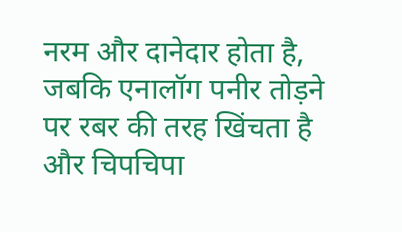नरम और दानेदार होता है, जबकि एनालॉग पनीर तोड़ने पर रबर की तरह खिंचता है और चिपचिपा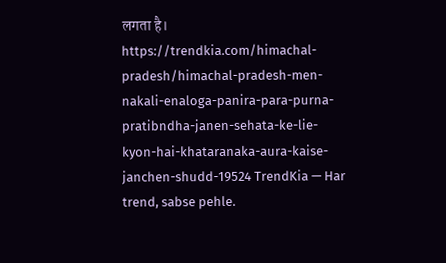लगता है। https://trendkia.com/himachal-pradesh/himachal-pradesh-men-nakali-enaloga-panira-para-purna-pratibndha-janen-sehata-ke-lie-kyon-hai-khataranaka-aura-kaise-janchen-shudd-19524 TrendKia — Har trend, sabse pehle.